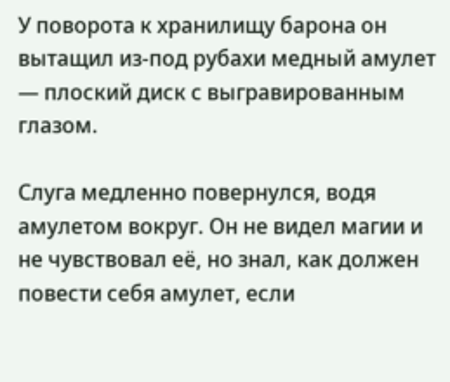У поворота к хранилищу барона он вытащил из-под рубахи медный амулет — плоский диск с выгравированным глазом.

Слуга медленно повернулся, водя амулетом вокруг. Он не видел магии и не чувствовал её, но знал, как должен повести себя амулет, если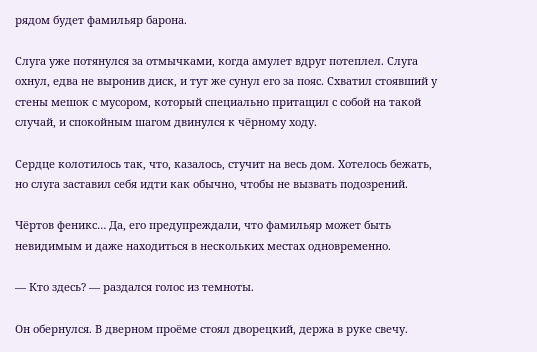рядом будет фамильяр барона.

Слуга уже потянулся за отмычками, когда амулет вдруг потеплел. Слуга охнул, едва не выронив диск, и тут же сунул его за пояс. Схватил стоявший у стены мешок с мусором, который специально притащил с собой на такой случай, и спокойным шагом двинулся к чёрному ходу.

Сердце колотилось так, что, казалось, стучит на весь дом. Хотелось бежать, но слуга заставил себя идти как обычно, чтобы не вызвать подозрений.

Чёртов феникс… Да, его предупреждали, что фамильяр может быть невидимым и даже находиться в нескольких местах одновременно.

— Кто здесь? — раздался голос из темноты.

Он обернулся. В дверном проёме стоял дворецкий, держа в руке свечу.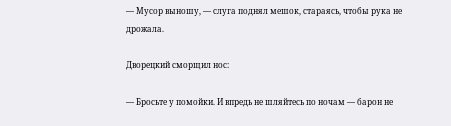— Мусор выношу, — слуга поднял мешок, стараясь, чтобы рука не дрожала.

Дворецкий сморщил нос:

— Бросьте у помойки. И впредь не шляйтесь по ночам — барон не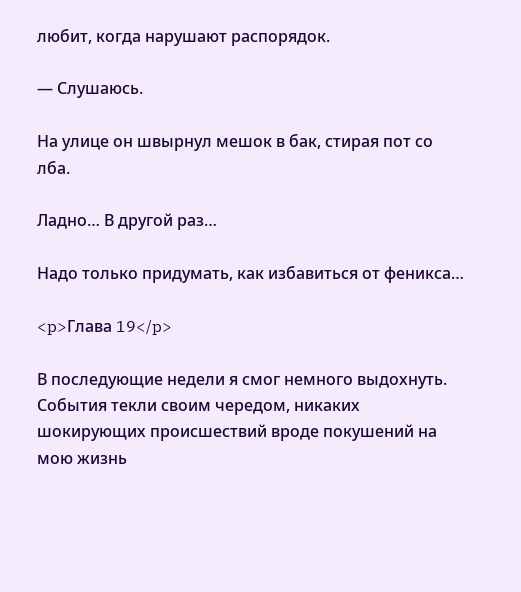любит, когда нарушают распорядок.

— Слушаюсь.

На улице он швырнул мешок в бак, стирая пот со лба.

Ладно… В другой раз…

Надо только придумать, как избавиться от феникса…

<p>Глава 19</p>

В последующие недели я смог немного выдохнуть. События текли своим чередом, никаких шокирующих происшествий вроде покушений на мою жизнь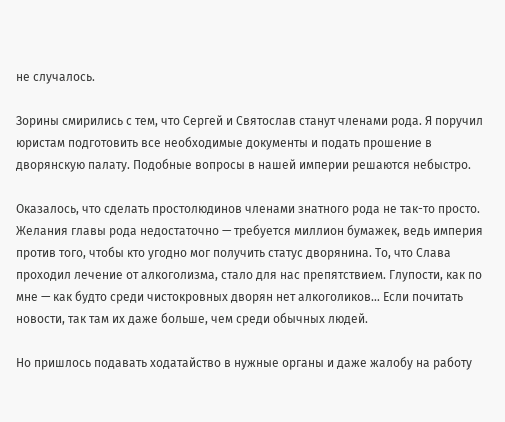не случалось.

Зорины смирились с тем, что Сергей и Святослав станут членами рода. Я поручил юристам подготовить все необходимые документы и подать прошение в дворянскую палату. Подобные вопросы в нашей империи решаются небыстро.

Оказалось, что сделать простолюдинов членами знатного рода не так-то просто. Желания главы рода недостаточно — требуется миллион бумажек, ведь империя против того, чтобы кто угодно мог получить статус дворянина. То, что Слава проходил лечение от алкоголизма, стало для нас препятствием. Глупости, как по мне — как будто среди чистокровных дворян нет алкоголиков… Если почитать новости, так там их даже больше, чем среди обычных людей.

Но пришлось подавать ходатайство в нужные органы и даже жалобу на работу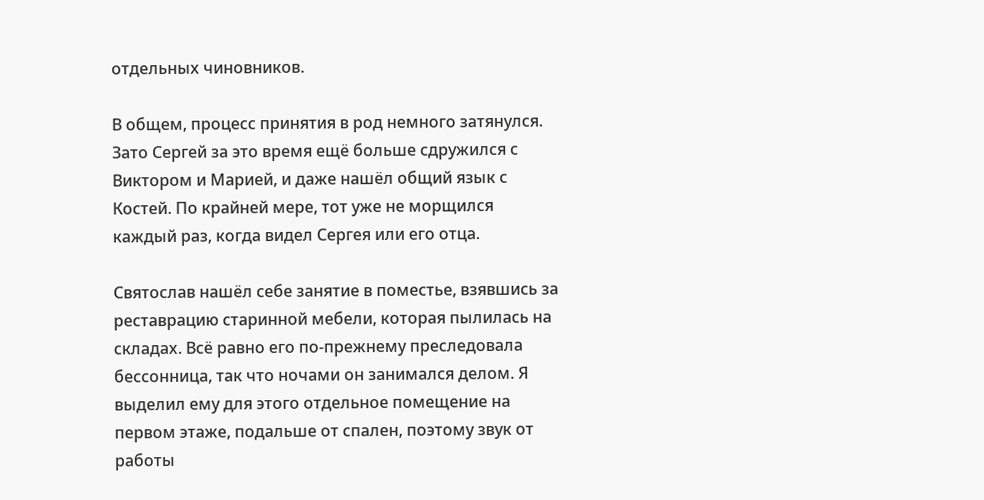отдельных чиновников.

В общем, процесс принятия в род немного затянулся. Зато Сергей за это время ещё больше сдружился с Виктором и Марией, и даже нашёл общий язык с Костей. По крайней мере, тот уже не морщился каждый раз, когда видел Сергея или его отца.

Святослав нашёл себе занятие в поместье, взявшись за реставрацию старинной мебели, которая пылилась на складах. Всё равно его по-прежнему преследовала бессонница, так что ночами он занимался делом. Я выделил ему для этого отдельное помещение на первом этаже, подальше от спален, поэтому звук от работы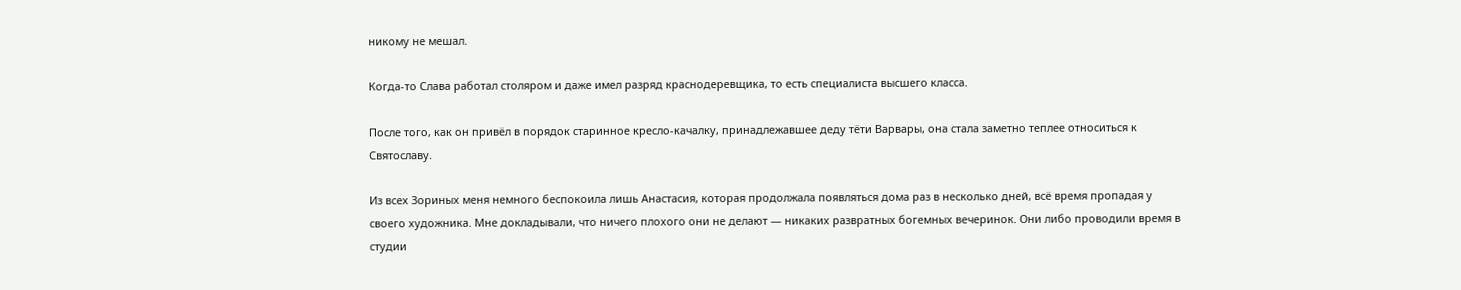никому не мешал.

Когда-то Слава работал столяром и даже имел разряд краснодеревщика, то есть специалиста высшего класса.

После того, как он привёл в порядок старинное кресло-качалку, принадлежавшее деду тёти Варвары, она стала заметно теплее относиться к Святославу.

Из всех Зориных меня немного беспокоила лишь Анастасия, которая продолжала появляться дома раз в несколько дней, всё время пропадая у своего художника. Мне докладывали, что ничего плохого они не делают — никаких развратных богемных вечеринок. Они либо проводили время в студии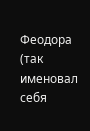Феодора (так именовал себя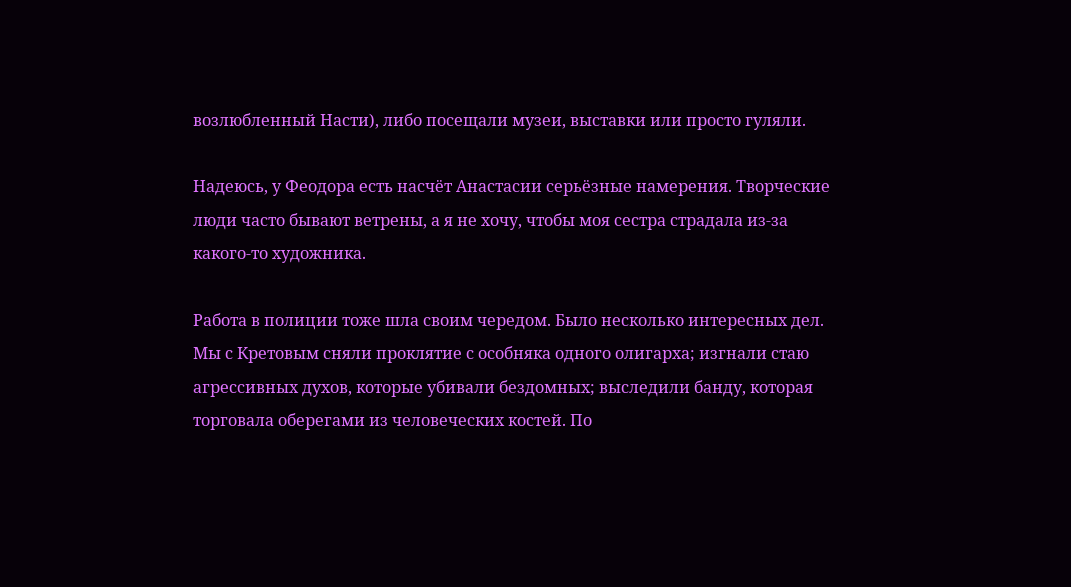возлюбленный Насти), либо посещали музеи, выставки или просто гуляли.

Надеюсь, у Феодора есть насчёт Анастасии серьёзные намерения. Творческие люди часто бывают ветрены, а я не хочу, чтобы моя сестра страдала из-за какого-то художника.

Работа в полиции тоже шла своим чередом. Было несколько интересных дел. Мы с Кретовым сняли проклятие с особняка одного олигарха; изгнали стаю агрессивных духов, которые убивали бездомных; выследили банду, которая торговала оберегами из человеческих костей. По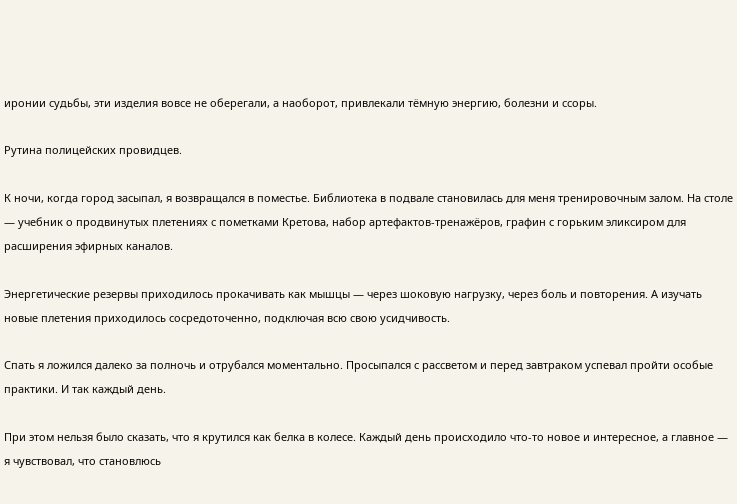иронии судьбы, эти изделия вовсе не оберегали, а наоборот, привлекали тёмную энергию, болезни и ссоры.

Рутина полицейских провидцев.

К ночи, когда город засыпал, я возвращался в поместье. Библиотека в подвале становилась для меня тренировочным залом. На столе — учебник о продвинутых плетениях с пометками Кретова, набор артефактов-тренажёров, графин с горьким эликсиром для расширения эфирных каналов.

Энергетические резервы приходилось прокачивать как мышцы — через шоковую нагрузку, через боль и повторения. А изучать новые плетения приходилось сосредоточенно, подключая всю свою усидчивость.

Спать я ложился далеко за полночь и отрубался моментально. Просыпался с рассветом и перед завтраком успевал пройти особые практики. И так каждый день.

При этом нельзя было сказать, что я крутился как белка в колесе. Каждый день происходило что-то новое и интересное, а главное — я чувствовал, что становлюсь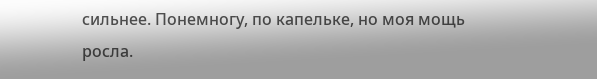сильнее. Понемногу, по капельке, но моя мощь росла.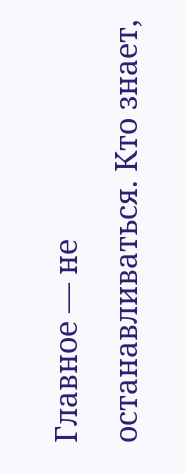Главное — не останавливаться. Кто знает,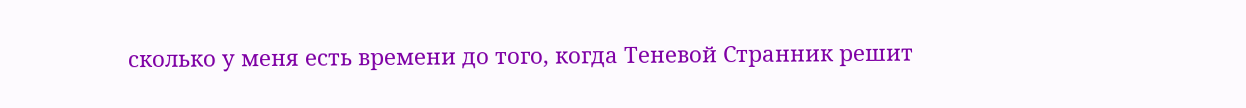сколько у меня есть времени до того, когда Теневой Странник решит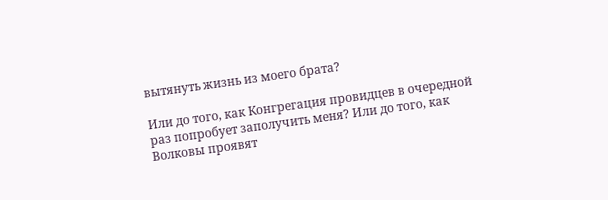вытянуть жизнь из моего брата?

Или до того, как Конгрегация провидцев в очередной раз попробует заполучить меня? Или до того, как Волковы проявят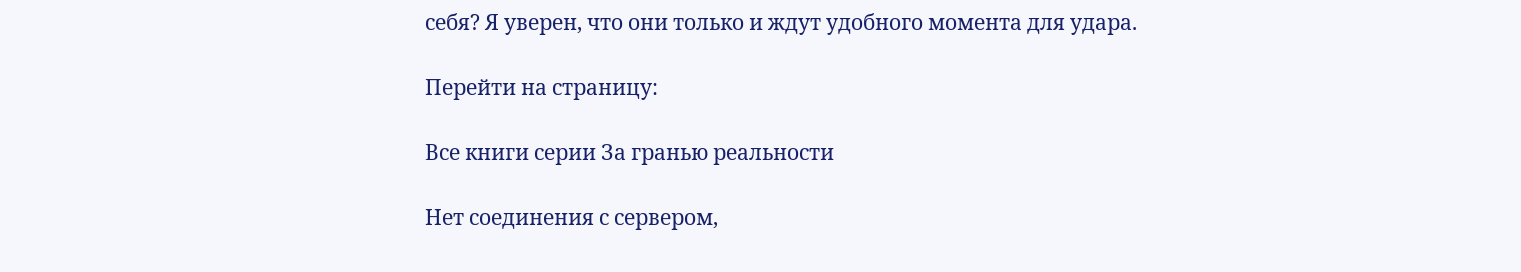себя? Я уверен, что они только и ждут удобного момента для удара.

Перейти на страницу:

Все книги серии За гранью реальности

Нет соединения с сервером,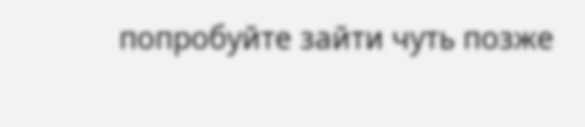попробуйте зайти чуть позже